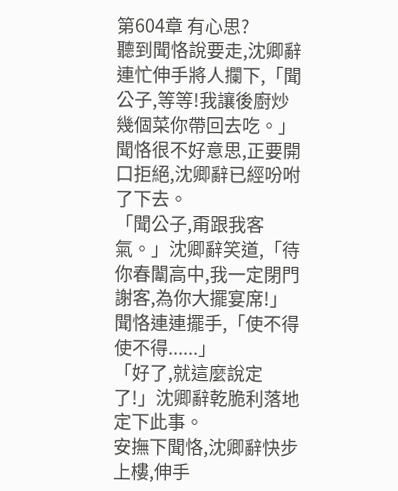第604章 有心思?
聽到聞恪說要走,沈卿辭連忙伸手將人攔下,「聞公子,等等!我讓後廚炒幾個菜你帶回去吃。」
聞恪很不好意思,正要開口拒絕,沈卿辭已經吩咐了下去。
「聞公子,甭跟我客氣。」沈卿辭笑道,「待你春闈高中,我一定閉門謝客,為你大擺宴席!」
聞恪連連擺手,「使不得使不得......」
「好了,就這麼說定了!」沈卿辭乾脆利落地定下此事。
安撫下聞恪,沈卿辭快步上樓,伸手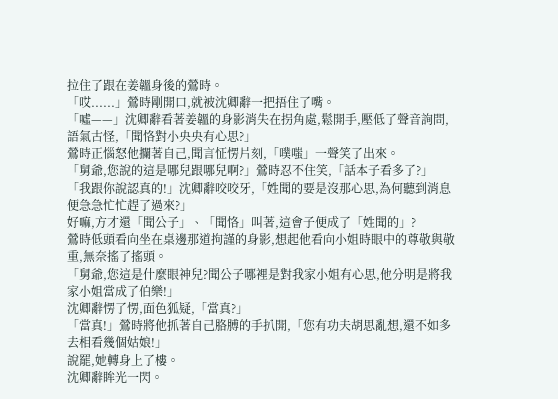拉住了跟在姜韞身後的鶯時。
「哎......」鶯時剛開口,就被沈卿辭一把捂住了嘴。
「噓——」沈卿辭看著姜韞的身影消失在拐角處,鬆開手,壓低了聲音詢問,語氣古怪,「聞恪對小央央有心思?」
鶯時正惱怒他攔著自己,聞言怔愣片刻,「噗嗤」一聲笑了出來。
「舅爺,您說的這是哪兒跟哪兒啊?」鶯時忍不住笑,「話本子看多了?」
「我跟你說認真的!」沈卿辭咬咬牙,「姓聞的要是沒那心思,為何聽到消息便急急忙忙趕了過來?」
好嘛,方才還「聞公子」、「聞恪」叫著,這會子便成了「姓聞的」?
鶯時低頭看向坐在桌邊那道拘謹的身影,想起他看向小姐時眼中的尊敬與敬重,無奈搖了搖頭。
「舅爺,您這是什麼眼神兒?聞公子哪裡是對我家小姐有心思,他分明是將我家小姐當成了伯樂!」
沈卿辭愣了愣,面色狐疑,「當真?」
「當真!」鶯時將他抓著自己胳膊的手扒開,「您有功夫胡思亂想,還不如多去相看幾個姑娘!」
說罷,她轉身上了樓。
沈卿辭眸光一閃。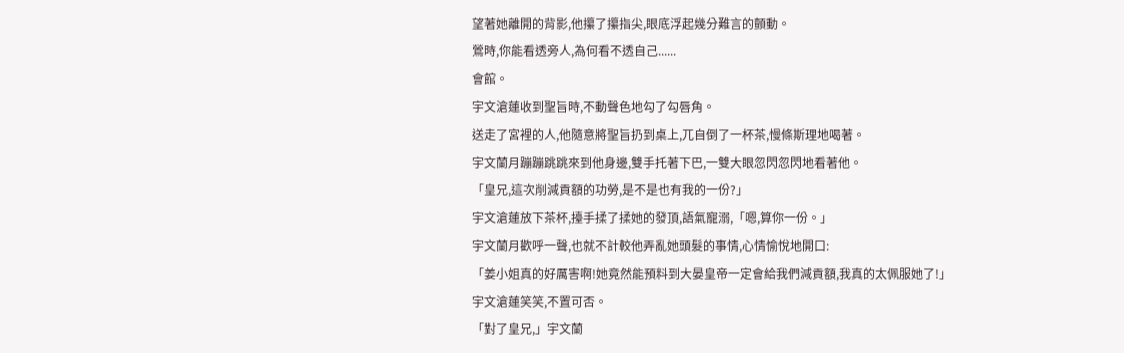望著她離開的背影,他攥了攥指尖,眼底浮起幾分難言的顫動。
鶯時,你能看透旁人,為何看不透自己......
會館。
宇文滄蓮收到聖旨時,不動聲色地勾了勾唇角。
送走了宮裡的人,他隨意將聖旨扔到桌上,兀自倒了一杯茶,慢條斯理地喝著。
宇文蘭月蹦蹦跳跳來到他身邊,雙手托著下巴,一雙大眼忽閃忽閃地看著他。
「皇兄,這次削減貢額的功勞,是不是也有我的一份?」
宇文滄蓮放下茶杯,擡手揉了揉她的發頂,語氣寵溺,「嗯,算你一份。」
宇文蘭月歡呼一聲,也就不計較他弄亂她頭髮的事情,心情愉悅地開口:
「姜小姐真的好厲害啊!她竟然能預料到大晏皇帝一定會給我們減貢額,我真的太佩服她了!」
宇文滄蓮笑笑,不置可否。
「對了皇兄,」宇文蘭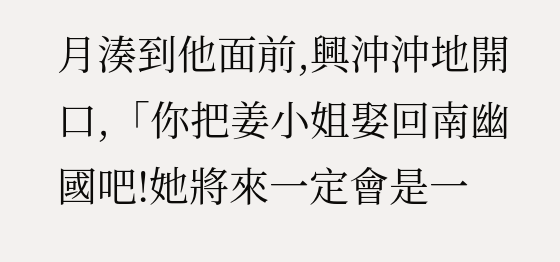月湊到他面前,興沖沖地開口,「你把姜小姐娶回南幽國吧!她將來一定會是一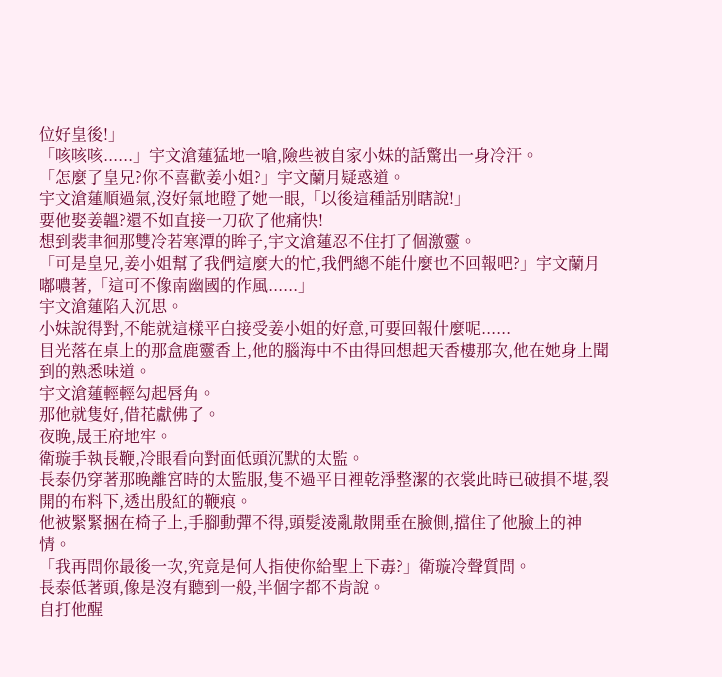位好皇後!」
「咳咳咳......」宇文滄蓮猛地一嗆,險些被自家小妹的話驚出一身冷汗。
「怎麼了皇兄?你不喜歡姜小姐?」宇文蘭月疑惑道。
宇文滄蓮順過氣,沒好氣地瞪了她一眼,「以後這種話別瞎說!」
要他娶姜韞?還不如直接一刀砍了他痛快!
想到裴聿徊那雙冷若寒潭的眸子,宇文滄蓮忍不住打了個激靈。
「可是皇兄,姜小姐幫了我們這麼大的忙,我們總不能什麼也不回報吧?」宇文蘭月嘟噥著,「這可不像南幽國的作風......」
宇文滄蓮陷入沉思。
小妹說得對,不能就這樣平白接受姜小姐的好意,可要回報什麼呢......
目光落在桌上的那盒鹿靈香上,他的腦海中不由得回想起天香樓那次,他在她身上聞到的熟悉味道。
宇文滄蓮輕輕勾起唇角。
那他就隻好,借花獻佛了。
夜晚,晟王府地牢。
衛璇手執長鞭,冷眼看向對面低頭沉默的太監。
長泰仍穿著那晚離宮時的太監服,隻不過平日裡乾淨整潔的衣裳此時已破損不堪,裂開的布料下,透出殷紅的鞭痕。
他被緊緊捆在椅子上,手腳動彈不得,頭髮淩亂散開垂在臉側,擋住了他臉上的神情。
「我再問你最後一次,究竟是何人指使你給聖上下毒?」衛璇冷聲質問。
長泰低著頭,像是沒有聽到一般,半個字都不肯說。
自打他醒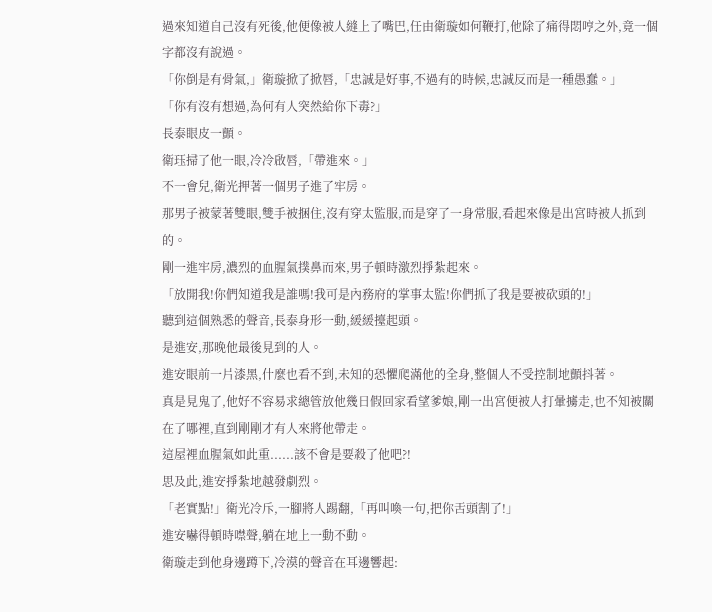過來知道自己沒有死後,他便像被人縫上了嘴巴,任由衛璇如何鞭打,他除了痛得悶哼之外,竟一個字都沒有說過。
「你倒是有骨氣,」衛璇掀了掀唇,「忠誠是好事,不過有的時候,忠誠反而是一種愚蠢。」
「你有沒有想過,為何有人突然給你下毒?」
長泰眼皮一顫。
衛珏掃了他一眼,冷冷啟唇,「帶進來。」
不一會兒,衛光押著一個男子進了牢房。
那男子被蒙著雙眼,雙手被捆住,沒有穿太監服,而是穿了一身常服,看起來像是出宮時被人抓到的。
剛一進牢房,濃烈的血腥氣撲鼻而來,男子頓時激烈掙紮起來。
「放開我!你們知道我是誰嗎!我可是內務府的掌事太監!你們抓了我是要被砍頭的!」
聽到這個熟悉的聲音,長泰身形一動,緩緩擡起頭。
是進安,那晚他最後見到的人。
進安眼前一片漆黑,什麼也看不到,未知的恐懼爬滿他的全身,整個人不受控制地顫抖著。
真是見鬼了,他好不容易求總管放他幾日假回家看望爹娘,剛一出宮便被人打暈擄走,也不知被關在了哪裡,直到剛剛才有人來將他帶走。
這屋裡血腥氣如此重......該不會是要殺了他吧?!
思及此,進安掙紮地越發劇烈。
「老實點!」衛光冷斥,一腳將人踢翻,「再叫喚一句,把你舌頭割了!」
進安嚇得頓時噤聲,躺在地上一動不動。
衛璇走到他身邊蹲下,冷漠的聲音在耳邊響起: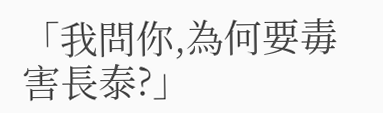「我問你,為何要毒害長泰?」